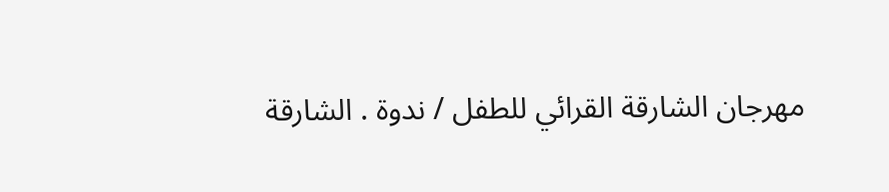مهرجان الشارقة القرائي للطفل / ندوة . الشارقة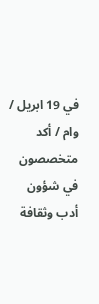في 19 ابريل / وام / أكد متخصصون في شؤون أدب وثقافة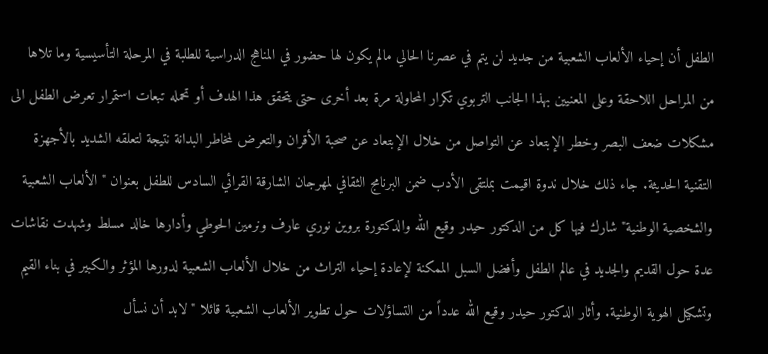الطفل أن إحياء الألعاب الشعبية من جديد لن يتم في عصرنا الحالي مالم يكون لها حضور في المناهج الدراسية للطلبة في المرحلة التأسيسية وما تلاها من المراحل اللاحقة وعلى المعنيين بهذا الجانب التربوي تكرار المحاولة مرة بعد أخرى حتى يتحقق هذا الهدف أو تحمله تبعات استمرار تعرض الطفل الى مشكلات ضعف البصر وخطر الإبتعاد عن التواصل من خلال الإبتعاد عن صحبة الأقران والتعرض لمخاطر البدانة نتيجة لتعلقه الشديد بالأجهزة التقنية الحديثة. جاء ذلك خلال ندوة اقيمت بملتقى الأدب ضمن البرنامج الثقافي لمهرجان الشارقة القرائي السادس للطفل بعنوان "الألعاب الشعبية والشخصية الوطنية" شارك فيها كل من الدكتور حيدر وقيع الله والدكتورة بروين نوري عارف ونرمين الحوطي وأدارها خالد مسلط وشهدت نقاشات عدة حول القديم والجديد في عالم الطفل وأفضل السبل الممكنة لإعادة إحياء التراث من خلال الألعاب الشعبية لدورها المؤثر والكبير في بناء القيم وتشكيل الهوية الوطنية. وأثار الدكتور حيدر وقيع الله عدداً من التساؤلات حول تطوير الألعاب الشعبية قائلا "لابد أن نسأل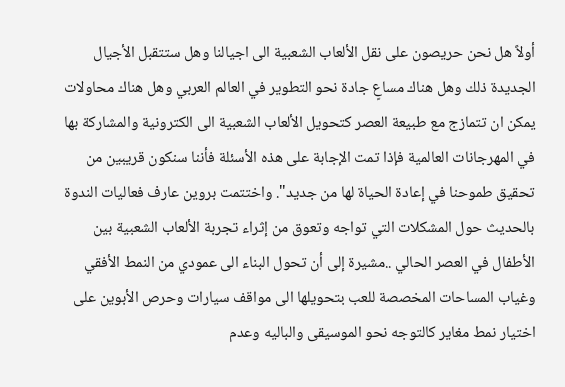أولاً هل نحن حريصون على نقل الألعاب الشعبية الى اجيالنا وهل ستتقبل الأجيال الجديدة ذلك وهل هناك مساعٍ جادة نحو التطوير في العالم العربي وهل هناك محاولات يمكن ان تتمازج مع طبيعة العصر كتحويل الألعاب الشعبية الى الكترونية والمشاركة بها في المهرجانات العالمية فإذا تمت الإجابة على هذه الأسئلة فأننا سنكون قريبين من تحقيق طموحنا في إعادة الحياة لها من جديد". واختتمت بروين عارف فعاليات الندوة بالحديث حول المشكلات التي تواجه وتعوق من إثراء تجربة الألعاب الشعبية بين الأطفال في العصر الحالي ..مشيرة إلى أن تحول البناء الى عمودي من النمط الأفقي وغياب المساحات المخصصة للعب بتحويلها الى مواقف سيارات وحرص الأبوين على اختيار نمط مغاير كالتوجه نحو الموسيقى والباليه وعدم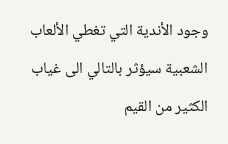وجود الأندية التي تغطي الألعاب الشعبية سيؤثر بالتالي الى غياب الكثير من القيم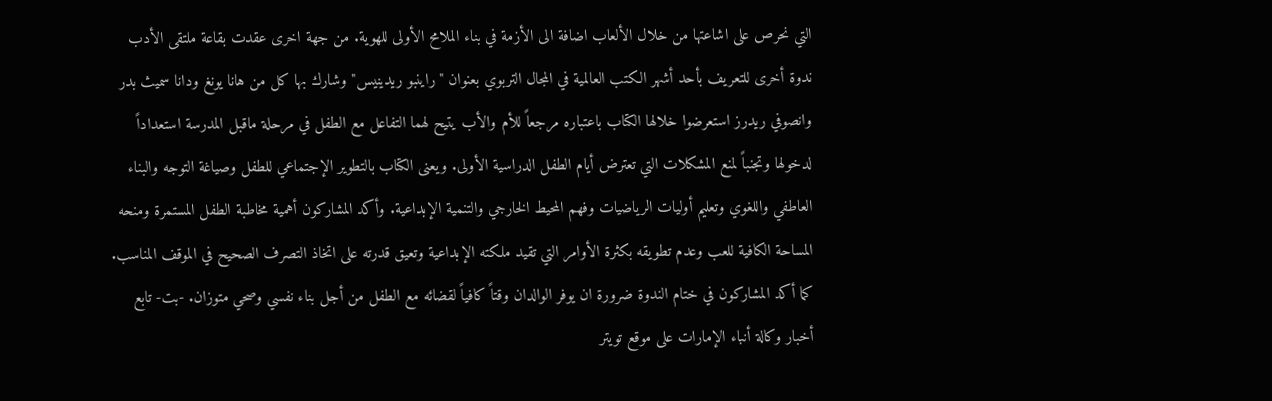التي نحرص على اشاعتها من خلال الألعاب اضافة الى الأزمة في بناء الملامح الأولى للهوية. من جهة اخرى عقدت بقاعة ملتقى الأدب ندوة أخرى للتعريف بأحد أشهر الكتب العالمية في المجال التربوي بعنوان "راينبو ريدينيس" وشارك بها كل من هانا يونغ ودانا سميث بدر وانصوفي ريدرز استعرضوا خلالها الكتاب باعتباره مرجعاً للأم والأب يتيح لهما التفاعل مع الطفل في مرحلة ماقبل المدرسة استعداداً لدخولها وتجنباً لمنع المشكلات التي تعترض أيام الطفل الدراسية الأولى. ويعنى الكتاب بالتطوير الإجتماعي للطفل وصياغة التوجه والبناء العاطفي واللغوي وتعليم أوليات الرياضيات وفهم المحيط الخارجي والتنمية الإبداعية. وأكد المشاركون أهمية مخاطبة الطفل المستمرة ومنحه المساحة الكافية للعب وعدم تطويقه بكثرة الأوامر التي تقيد ملكته الإبداعية وتعيق قدرته على اتخاذ التصرف الصحيح في الموقف المناسب. كما أكد المشاركون في ختام الندوة ضرورة ان يوفر الوالدان وقتاً كافياً لقضائه مع الطفل من أجل بناء نفسي وصحي متوزان. -بت- تابع أخبار وكالة أنباء الإمارات على موقع تويتر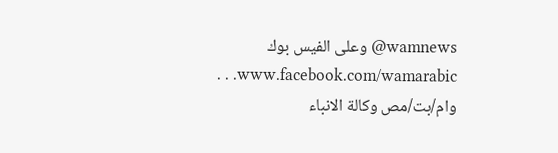wamnews@ وعلى الفيس بوك www.facebook.com/wamarabic. . . وام/بت/مص وكالة الانباء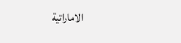الاماراتية